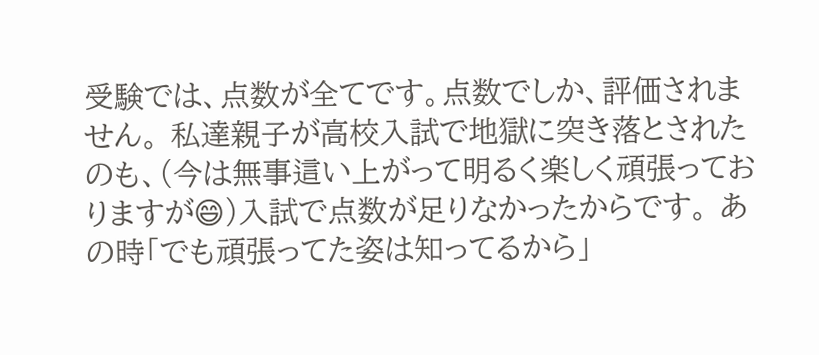受験では、点数が全てです。点数でしか、評価されません。 私達親子が高校入試で地獄に突き落とされたのも、(今は無事這い上がって明るく楽しく頑張っておりますが😄)入試で点数が足りなかったからです。 あの時「でも頑張ってた姿は知ってるから」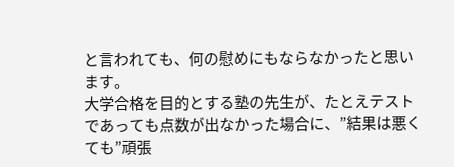と言われても、何の慰めにもならなかったと思います。
大学合格を目的とする塾の先生が、たとえテストであっても点数が出なかった場合に、”結果は悪くても”頑張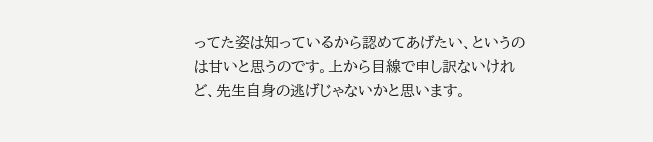ってた姿は知っているから認めてあげたい、というのは甘いと思うのです。上から目線で申し訳ないけれど、先生自身の逃げじゃないかと思います。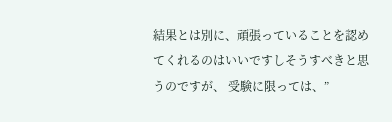結果とは別に、頑張っていることを認めてくれるのはいいですしそうすべきと思うのですが、 受験に限っては、”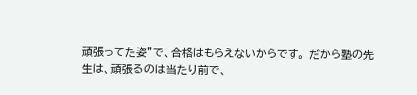頑張ってた姿”で、合格はもらえないからです。 だから塾の先生は、頑張るのは当たり前で、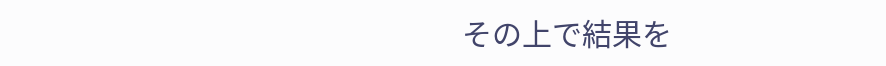その上で結果を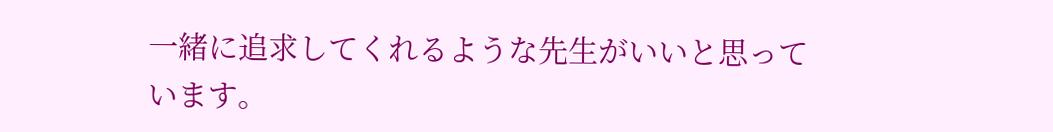一緒に追求してくれるような先生がいいと思っています。